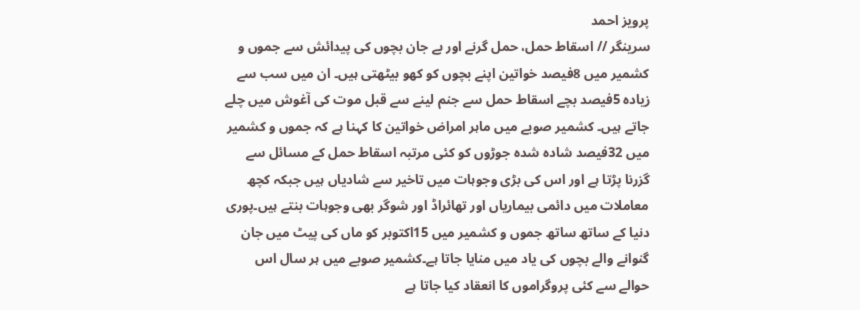پرویز احمد
سرینگر // اسقاط حمل، حمل گرنے اور بے جان بچوں کی پیدائش سے جموں و کشمیر میں 8فیصد خواتین اپنے بچوں کو کھو بیٹھتی ہیں۔ ان میں سب سے زیادہ 5فیصد بچے اسقاط حمل سے جنم لینے سے قبل موت کی آغوش میں چلے جاتے ہیں۔ کشمیر صوبے میں ماہر امراض خواتین کا کہنا ہے کہ جموں و کشمیر میں 32فیصد شادہ شدہ جوڑوں کو کئی مرتبہ اسقاط حمل کے مسائل سے گزرنا پڑتا ہے اور اس کی بڑی وجوہات میں تاخیر سے شادیاں ہیں جبکہ کچھ معاملات میں دائمی بیماریاں اور تھائراڈ اور شوگر بھی وجوہات بنتے ہیں۔پوری دنیا کے ساتھ ساتھ جموں و کشمیر میں 15اکتوبر کو ماں کی پیٹ میں جان گنوانے والے بچوں کی یاد میں منایا جاتا ہے۔کشمیر صوبے میں ہر سال اس حوالے سے کئی پروگراموں کا انعقاد کیا جاتا ہے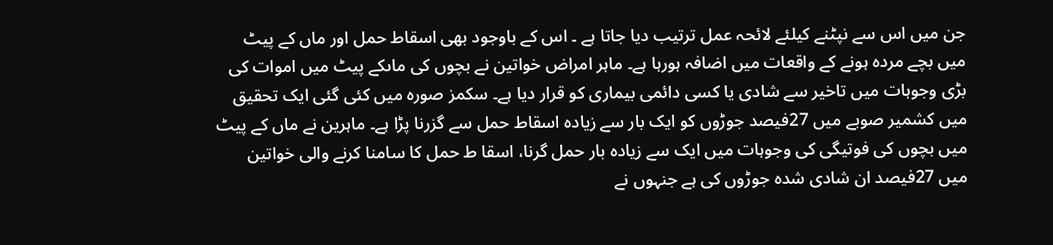جن میں اس سے نپٹنے کیلئے لائحہ عمل ترتیب دیا جاتا ہے ۔ اس کے باوجود بھی اسقاط حمل اور ماں کے پیٹ میں بچے مردہ ہونے کے واقعات میں اضافہ ہورہا ہے۔ ماہر امراض خواتین نے بچوں کی ماںکے پیٹ میں اموات کی بڑی وجوہات میں تاخیر سے شادی یا کسی دائمی بیماری کو قرار دیا ہے۔ سکمز صورہ میں کئی گئی ایک تحقیق میں کشمیر صوبے میں 27فیصد جوڑوں کو ایک بار سے زیادہ اسقاط حمل سے گزرنا پڑا ہے۔ ماہرین نے ماں کے پیٹ میں بچوں کی فوتیگی کی وجوہات میں ایک سے زیادہ بار حمل گرنا، اسقا ط حمل کا سامنا کرنے والی خواتین میں 27فیصد ان شادی شدہ جوڑوں کی ہے جنہوں نے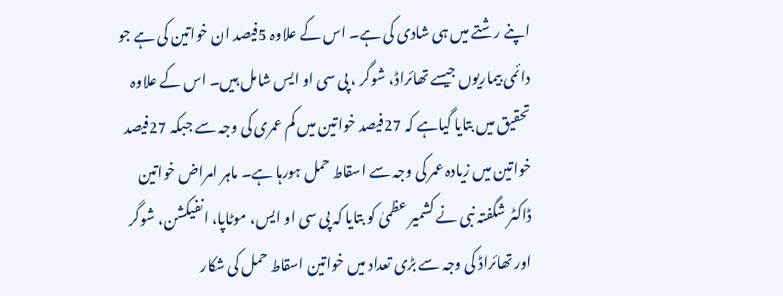اپنے رشتے میں ہی شادی کی ہے۔ اس کے علاوہ 5فیصد ان خواتین کی ہے جو دائمی بیماریوں جیسے تھائراڈ، شوگر ، پی سی او ایس شامل ہیں۔ اس کے علاوہ تحقیق میں بتایا گیاہے کہ 27فیصد خواتین میں کم عمری کی وجہ سے جبکہ 27فیصد خواتین میں زیادہ عمر کی وجہ سے اسقاط حمل ہورہا ہے۔ ماہر امراض خواتین ڈاکٹر شگفتہ نبی نے کشمیر عظمیٰ کو بتایا کہ پی سی او ایس، موٹاپا، انفیکشن، شوگر اور تھائراڈ کی وجہ سے بڑی تعداد میں خواتین اسقاط حمل کی شکار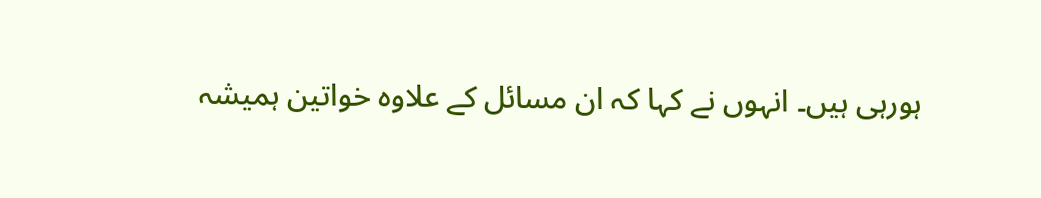ہورہی ہیں۔ انہوں نے کہا کہ ان مسائل کے علاوہ خواتین ہمیشہ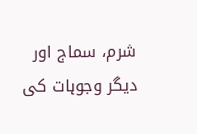شرم، سماج اور دیگر وجوہات کی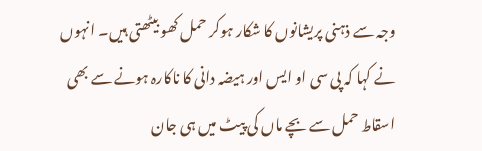وجہ سے ذہنی پریشانوں کا شکار ہوکر حمل کھو بیٹھتی ہیں۔ انہوں نے کہا کہ پی سی او ایس اور ہیضہ دانی کا ناکارہ ہونے سے بھی اسقاط حمل سے بچے ماں کی پیٹ میں ہی جان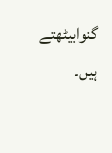گنوابیٹھتے ہیں۔